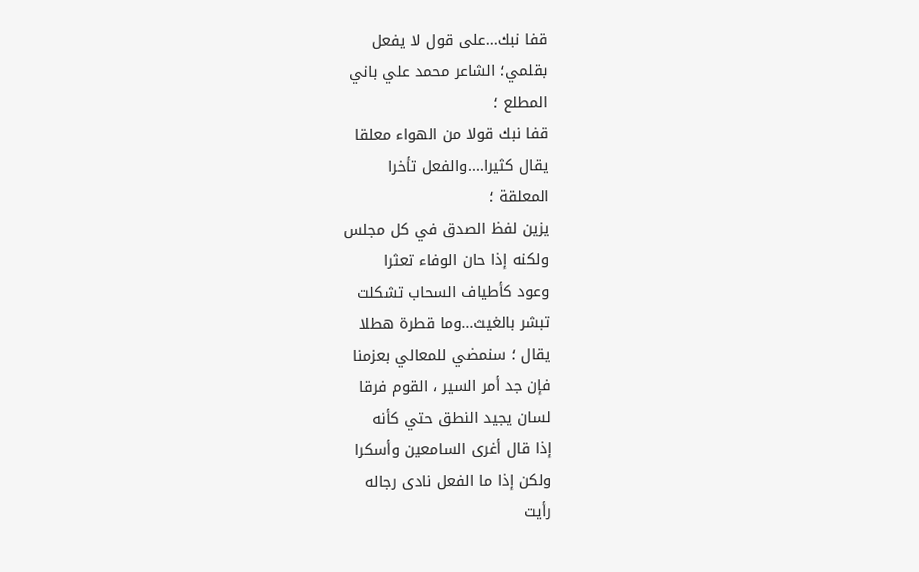قفا نبك...على قول لا يفعل
بقلمي؛ الشاعر محمد علي باني
المطلع ؛
قفا نبك قولا من الهواء معلقا
يقال كثيرا....والفعل تأخرا
المعلقة ؛
يزين لفظ الصدق في كل مجلس
ولكنه إذا حان الوفاء تعثرا
وعود كأطياف السحاب تشكلت
تبشر بالغيث...وما قطرة هطلا
يقال ؛ سنمضي للمعالي بعزمنا
فإن جد أمر السير ، القوم فرقا
لسان يجيد النطق حتي كأنه
إذا قال أغرى السامعين وأسكرا
ولكن إذا ما الفعل نادى رجاله
رأيت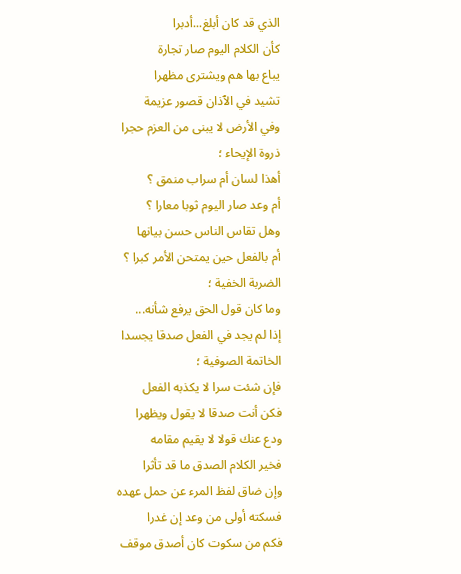الذي قد كان أبلغ...أدبرا
كأن الكلام اليوم صار تجارة
يباع بها هم ويشترى مظهرا
تشيد في الٱذان قصور عزيمة
وفي الأرض لا يبنى من العزم حجرا
ذروة الإيحاء ؛
أهذا لسان أم سراب منمق ؟
أم وعد صار اليوم ثوبا معارا ؟
وهل تقاس الناس حسن بيانها
أم بالفعل حين يمتحن الأمر كبرا ؟
الضربة الخفية ؛
وما كان قول الحق يرفع شأنه...
إذا لم يجد في الفعل صدقا يجسدا
الخاتمة الصوفية ؛
فإن شئت سرا لا يكذبه الفعل
فكن أنت صدقا لا يقول ويظهرا
ودع عنك قولا لا يقيم مقامه
فخير الكلام الصدق ما قد تأثرا
وإن ضاق لفظ المرء عن حمل عهده
فسكته أولى من وعد إن غدرا
فكم من سكوت كان أصدق موقف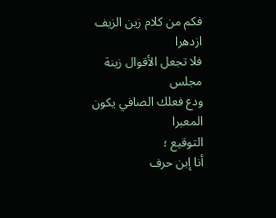فكم من كلام زين الزيف ازدهرا
فلا تجعل الأقوال زينة مجلس
ودع فعلك الصافي يكون المعبرا
التوقيع ؛
أنا إبن حرف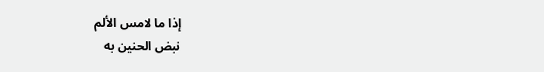إذا ما لامس الألم
نبض الحنين به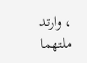، وارتد ملتهما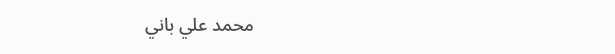محمد علي باني